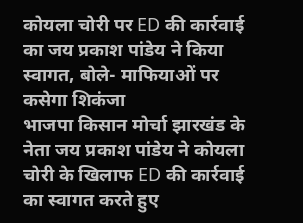कोयला चोरी पर ED की कार्रवाई का जय प्रकाश पांडेय ने किया स्वागत, बोले- माफियाओं पर कसेगा शिकंजा
भाजपा किसान मोर्चा झारखंड के नेता जय प्रकाश पांडेय ने कोयला चोरी के खिलाफ ED की कार्रवाई का स्वागत करते हुए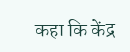कहा कि केंद्र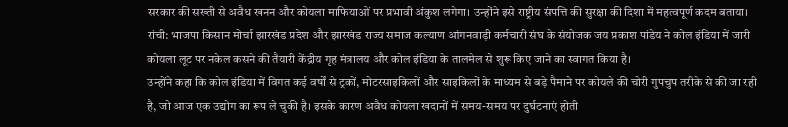सरकार की सख्ती से अवैध खनन और कोयला माफियाओं पर प्रभावी अंकुश लगेगा। उन्होंने इसे राष्ट्रीय संपत्ति की सुरक्षा की दिशा में महत्वपूर्ण कदम बताया।
रांची: भाजपा किसान मोर्चा झारखंड प्रदेश और झारखंड राज्य समाज कल्याण आंगनवाड़ी कर्मचारी संघ के संयोजक जय प्रकाश पांडेय ने कोल इंडिया में जारी कोयला लूट पर नकेल कसने की तैयारी केंद्रीय गृह मंत्रालय और कोल इंडिया के तालमेल से शुरू किए जाने का स्वागत किया है।
उन्होंने कहा कि कोल इंडिया में विगत कई वर्षों से ट्रकों, मोटरसाइकिलों और साइकिलों के माध्यम से बड़े पैमाने पर कोयले की चोरी गुपचुप तरीके से की जा रही है, जो आज एक उद्योग का रूप ले चुकी है। इसके कारण अवैध कोयला खदानों में समय-समय पर दुर्घटनाएं होती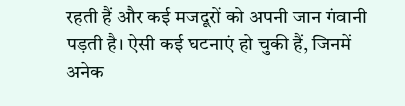रहती हैं और कई मजदूरों को अपनी जान गंवानी पड़ती है। ऐसी कई घटनाएं हो चुकी हैं, जिनमें अनेक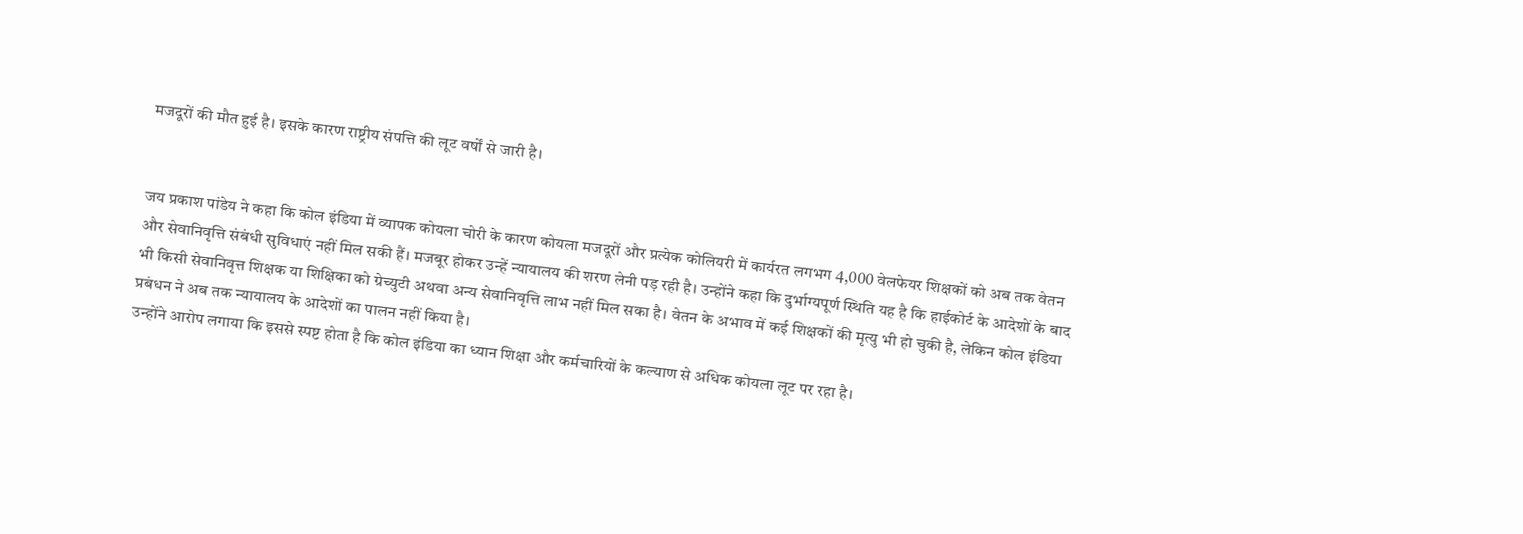मजदूरों की मौत हुई है। इसके कारण राष्ट्रीय संपत्ति की लूट वर्षों से जारी है।


जय प्रकाश पांडेय ने कहा कि कोल इंडिया में व्यापक कोयला चोरी के कारण कोयला मजदूरों और प्रत्येक कोलियरी में कार्यरत लगभग 4,000 वेलफेयर शिक्षकों को अब तक वेतन और सेवानिवृत्ति संबंधी सुविधाएं नहीं मिल सकी हैं। मजबूर होकर उन्हें न्यायालय की शरण लेनी पड़ रही है। उन्होंने कहा कि दुर्भाग्यपूर्ण स्थिति यह है कि हाईकोर्ट के आदेशों के बाद भी किसी सेवानिवृत्त शिक्षक या शिक्षिका को ग्रेच्युटी अथवा अन्य सेवानिवृत्ति लाभ नहीं मिल सका है। वेतन के अभाव में कई शिक्षकों की मृत्यु भी हो चुकी है, लेकिन कोल इंडिया प्रबंधन ने अब तक न्यायालय के आदेशों का पालन नहीं किया है।
उन्होंने आरोप लगाया कि इससे स्पष्ट होता है कि कोल इंडिया का ध्यान शिक्षा और कर्मचारियों के कल्याण से अधिक कोयला लूट पर रहा है।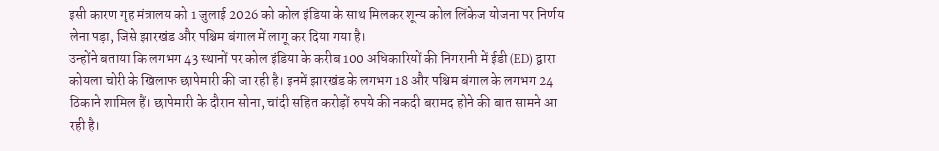इसी कारण गृह मंत्रालय को 1 जुलाई 2026 को कोल इंडिया के साथ मिलकर शून्य कोल लिंकेज योजना पर निर्णय लेना पड़ा, जिसे झारखंड और पश्चिम बंगाल में लागू कर दिया गया है।
उन्होंने बताया कि लगभग 43 स्थानों पर कोल इंडिया के करीब 100 अधिकारियों की निगरानी में ईडी (ED) द्वारा कोयला चोरी के खिलाफ छापेमारी की जा रही है। इनमें झारखंड के लगभग 18 और पश्चिम बंगाल के लगभग 24 ठिकाने शामिल हैं। छापेमारी के दौरान सोना, चांदी सहित करोड़ों रुपये की नकदी बरामद होने की बात सामने आ रही है।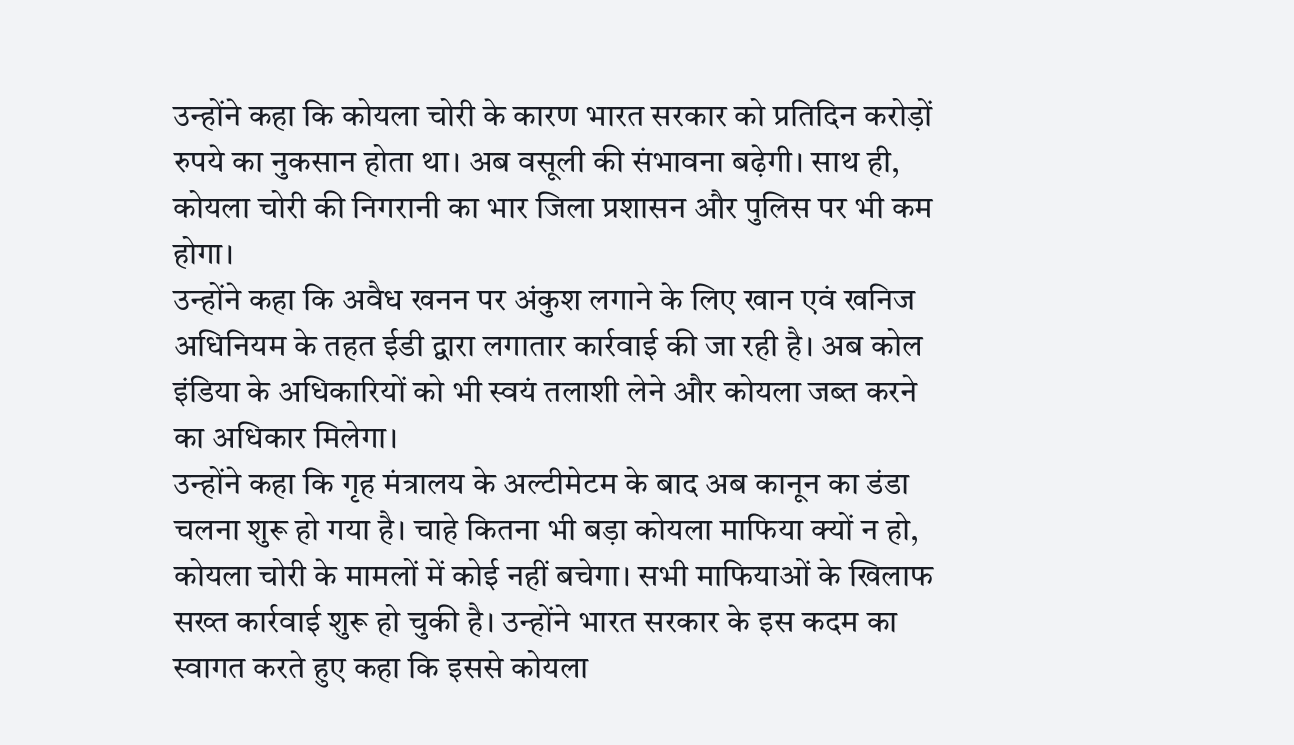उन्होंने कहा कि कोयला चोरी के कारण भारत सरकार को प्रतिदिन करोड़ों रुपये का नुकसान होता था। अब वसूली की संभावना बढ़ेगी। साथ ही, कोयला चोरी की निगरानी का भार जिला प्रशासन और पुलिस पर भी कम होगा।
उन्होंने कहा कि अवैध खनन पर अंकुश लगाने के लिए खान एवं खनिज अधिनियम के तहत ईडी द्वारा लगातार कार्रवाई की जा रही है। अब कोल इंडिया के अधिकारियों को भी स्वयं तलाशी लेने और कोयला जब्त करने का अधिकार मिलेगा।
उन्होंने कहा कि गृह मंत्रालय के अल्टीमेटम के बाद अब कानून का डंडा चलना शुरू हो गया है। चाहे कितना भी बड़ा कोयला माफिया क्यों न हो, कोयला चोरी के मामलों में कोई नहीं बचेगा। सभी माफियाओं के खिलाफ सख्त कार्रवाई शुरू हो चुकी है। उन्होंने भारत सरकार के इस कदम का स्वागत करते हुए कहा कि इससे कोयला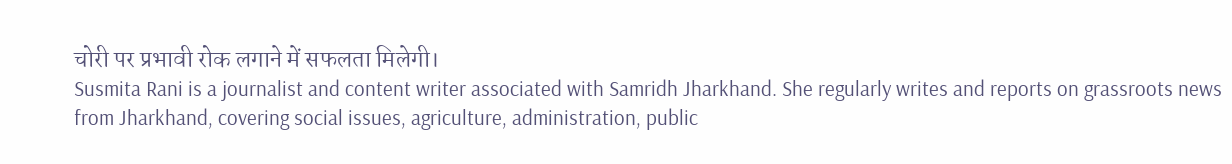चोरी पर प्रभावी रोक लगाने में सफलता मिलेगी।
Susmita Rani is a journalist and content writer associated with Samridh Jharkhand. She regularly writes and reports on grassroots news from Jharkhand, covering social issues, agriculture, administration, public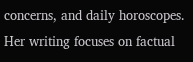concerns, and daily horoscopes. Her writing focuses on factual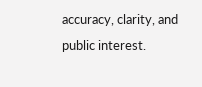accuracy, clarity, and public interest.